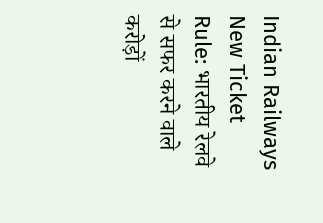Indian Railways New Ticket Rule: भारतीय रेलवे से सफर करने वाले करोड़ों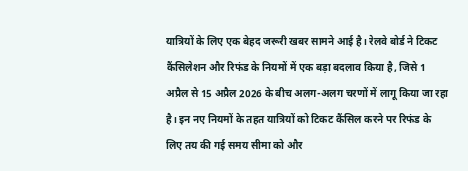यात्रियों के लिए एक बेहद जरूरी खबर सामने आई है। रेलवे बोर्ड ने टिकट कैंसिलेशन और रिफंड के नियमों में एक बड़ा बदलाव किया है, जिसे 1 अप्रैल से 15 अप्रैल 2026 के बीच अलग-अलग चरणों में लागू किया जा रहा है। इन नए नियमों के तहत यात्रियों को टिकट कैंसिल करने पर रिफंड के लिए तय की गई समय सीमा को और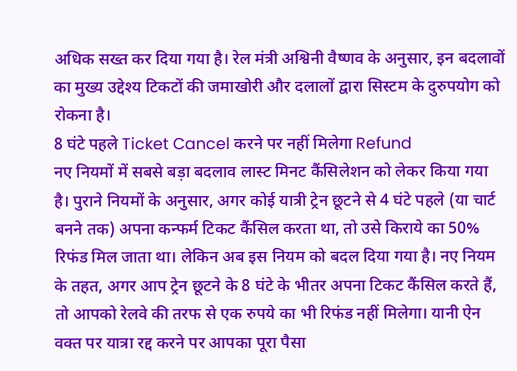अधिक सख्त कर दिया गया है। रेल मंत्री अश्विनी वैष्णव के अनुसार, इन बदलावों का मुख्य उद्देश्य टिकटों की जमाखोरी और दलालों द्वारा सिस्टम के दुरुपयोग को रोकना है।
8 घंटे पहले Ticket Cancel करने पर नहीं मिलेगा Refund
नए नियमों में सबसे बड़ा बदलाव लास्ट मिनट कैंसिलेशन को लेकर किया गया है। पुराने नियमों के अनुसार, अगर कोई यात्री ट्रेन छूटने से 4 घंटे पहले (या चार्ट बनने तक) अपना कन्फर्म टिकट कैंसिल करता था, तो उसे किराये का 50% रिफंड मिल जाता था। लेकिन अब इस नियम को बदल दिया गया है। नए नियम के तहत, अगर आप ट्रेन छूटने के 8 घंटे के भीतर अपना टिकट कैंसिल करते हैं, तो आपको रेलवे की तरफ से एक रुपये का भी रिफंड नहीं मिलेगा। यानी ऐन वक्त पर यात्रा रद्द करने पर आपका पूरा पैसा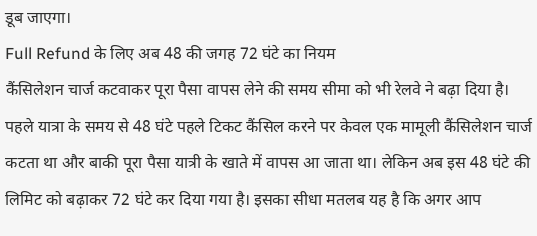डूब जाएगा।
Full Refund के लिए अब 48 की जगह 72 घंटे का नियम
कैंसिलेशन चार्ज कटवाकर पूरा पैसा वापस लेने की समय सीमा को भी रेलवे ने बढ़ा दिया है। पहले यात्रा के समय से 48 घंटे पहले टिकट कैंसिल करने पर केवल एक मामूली कैंसिलेशन चार्ज कटता था और बाकी पूरा पैसा यात्री के खाते में वापस आ जाता था। लेकिन अब इस 48 घंटे की लिमिट को बढ़ाकर 72 घंटे कर दिया गया है। इसका सीधा मतलब यह है कि अगर आप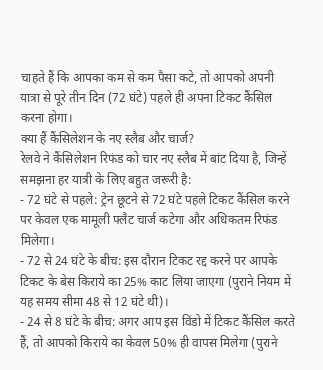चाहते हैं कि आपका कम से कम पैसा कटे, तो आपको अपनी यात्रा से पूरे तीन दिन (72 घंटे) पहले ही अपना टिकट कैंसिल करना होगा।
क्या हैं कैंसिलेशन के नए स्लैब और चार्ज?
रेलवे ने कैंसिलेशन रिफंड को चार नए स्लैब में बांट दिया है, जिन्हें समझना हर यात्री के लिए बहुत जरूरी है:
- 72 घंटे से पहले: ट्रेन छूटने से 72 घंटे पहले टिकट कैंसिल करने पर केवल एक मामूली फ्लैट चार्ज कटेगा और अधिकतम रिफंड मिलेगा।
- 72 से 24 घंटे के बीच: इस दौरान टिकट रद्द करने पर आपके टिकट के बेस किराये का 25% काट लिया जाएगा (पुराने नियम में यह समय सीमा 48 से 12 घंटे थी)।
- 24 से 8 घंटे के बीच: अगर आप इस विंडो में टिकट कैंसिल करते हैं, तो आपको किराये का केवल 50% ही वापस मिलेगा (पुराने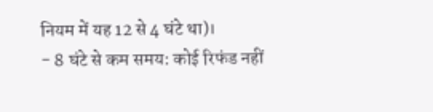नियम में यह 12 से 4 घंटे था)।
- 8 घंटे से कम समय: कोई रिफंड नहीं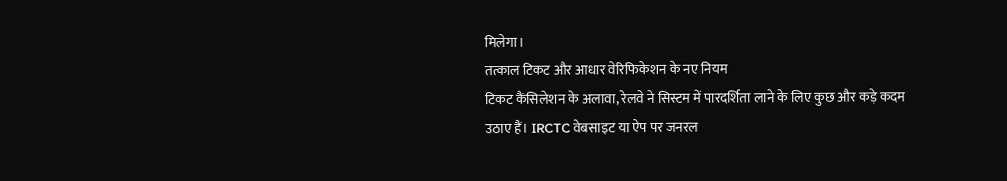मिलेगा।
तत्काल टिकट और आधार वेरिफिकेशन के नए नियम
टिकट कैंसिलेशन के अलावा, रेलवे ने सिस्टम में पारदर्शिता लाने के लिए कुछ और कड़े कदम उठाए हैं। IRCTC वेबसाइट या ऐप पर जनरल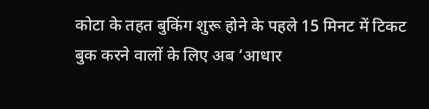कोटा के तहत बुकिंग शुरू होने के पहले 15 मिनट में टिकट बुक करने वालों के लिए अब ‘आधार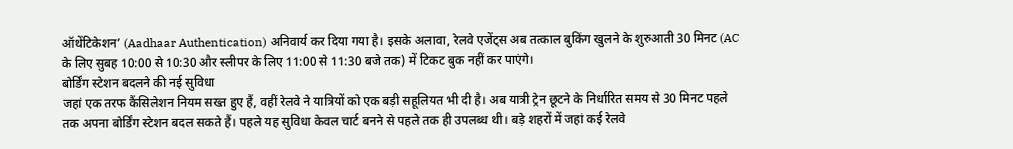ऑथेंटिकेशन’ (Aadhaar Authentication) अनिवार्य कर दिया गया है। इसके अलावा, रेलवे एजेंट्स अब तत्काल बुकिंग खुलने के शुरुआती 30 मिनट (AC के लिए सुबह 10:00 से 10:30 और स्लीपर के लिए 11:00 से 11:30 बजे तक) में टिकट बुक नहीं कर पाएंगे।
बोर्डिंग स्टेशन बदलने की नई सुविधा
जहां एक तरफ कैंसिलेशन नियम सख्त हुए हैं, वहीं रेलवे ने यात्रियों को एक बड़ी सहूलियत भी दी है। अब यात्री ट्रेन छूटने के निर्धारित समय से 30 मिनट पहले तक अपना बोर्डिंग स्टेशन बदल सकते हैं। पहले यह सुविधा केवल चार्ट बनने से पहले तक ही उपलब्ध थी। बड़े शहरों में जहां कई रेलवे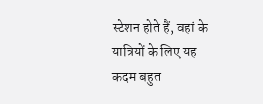स्टेशन होते हैं, वहां के यात्रियों के लिए यह कदम बहुत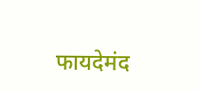फायदेमंद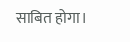साबित होगा।